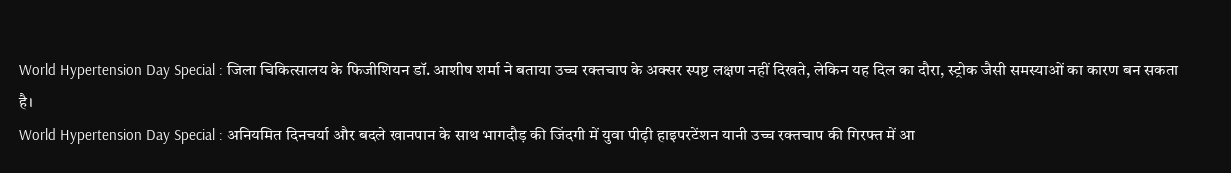World Hypertension Day Special : जिला चिकित्सालय के फिजीशियन डॉ. आशीष शर्मा ने बताया उच्च रक्तचाप के अक्सर स्पष्ट लक्षण नहीं दिखते, लेकिन यह दिल का दौरा, स्ट्रोक जैसी समस्याओं का कारण बन सकता है।
World Hypertension Day Special : अनियमित दिनचर्या और बदले खानपान के साथ भागदौड़ की जिंदगी में युवा पीढ़ी हाइपरटेंशन यानी उच्च रक्तचाप की गिरफ्त में आ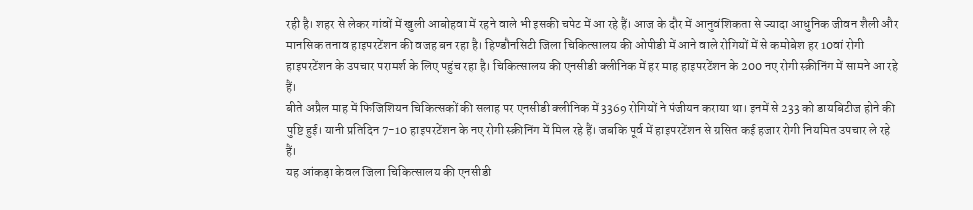रही है। शहर से लेकर गांवों में खुली आबोहवा में रहने वाले भी इसकी चपेट में आ रहे हैं। आज के दौर में आनुवंशिकता से ज्यादा आधुनिक जीवन शैली और मानसिक तनाव हाइपरटेंशन की वजह बन रहा है। हिण्डौनसिटी जिला चिकित्सालय की ओपीडी में आने वाले रोगियों में से कमोबेश हर 10वां रोगी हाइपरटेंशन के उपचार परामर्श के लिए पहुंच रहा है। चिकित्सालय की एनसीडी क्लीनिक में हर माह हाइपरटेंशन के 200 नए रोगी स्क्रीनिंग में सामने आ रहे हैं।
बीते अप्रैल माह में फिजिशियन चिकित्सकों की सलाह पर एनसीडी क्लीनिक में 3369 रोगियों ने पंजीयन कराया था। इनमें से 233 को डायबिटीज होने की पुष्टि हुई। यानी प्रतिदिन 7-10 हाइपरटेंशन के नए रोगी स्क्रीनिंग में मिल रहे हैं। जबकि पूर्व में हाइपरटेंशन से ग्रसित कई हजार रोगी नियमित उपचार ले रहे हैं।
यह आंकड़ा केवल जिला चिकित्सालय की एनसीडी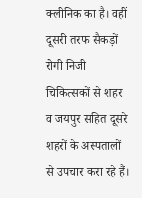क्लीनिक का है। वहीं दूसरी तरफ सैकड़ों रोगी निजी चिकित्सकों से शहर व जयपुर सहित दूसरे शहरों के अस्पतालों से उपचार करा रहे हैं।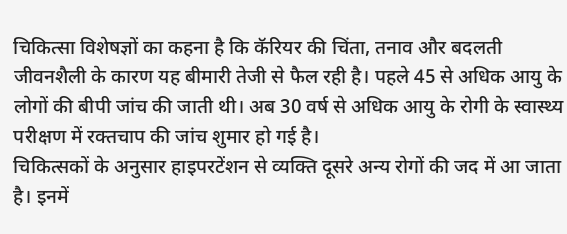चिकित्सा विशेषज्ञों का कहना है कि कॅरियर की चिंता, तनाव और बदलती जीवनशैली के कारण यह बीमारी तेजी से फैल रही है। पहले 45 से अधिक आयु के लोगों की बीपी जांच की जाती थी। अब 30 वर्ष से अधिक आयु के रोगी के स्वास्थ्य परीक्षण में रक्तचाप की जांच शुमार हो गई है।
चिकित्सकों के अनुसार हाइपरटेंशन से व्यक्ति दूसरे अन्य रोगों की जद में आ जाता है। इनमें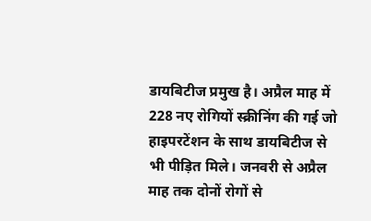डायबिटीज प्रमुख है। अप्रैल माह में 228 नए रोगियों स्क्रीनिंग की गई जो हाइपरटेंशन के साथ डायबिटीज से भी पीड़ित मिले। जनवरी से अप्रैल माह तक दोनों रोगों से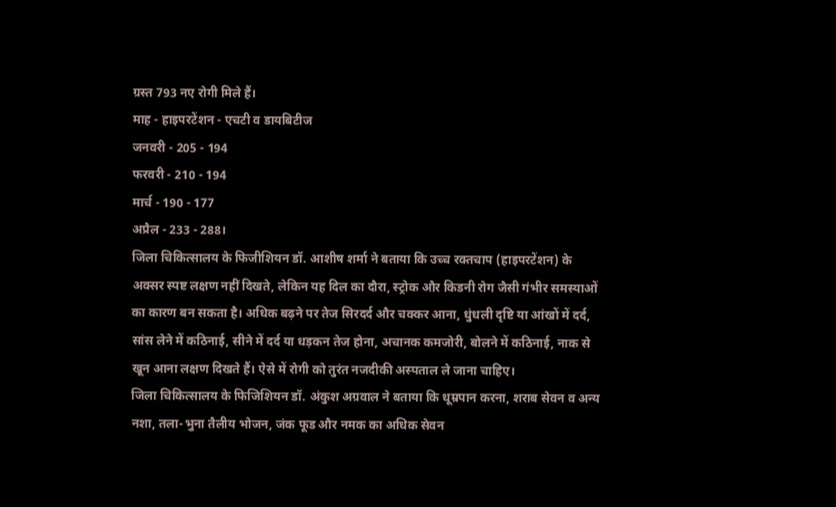ग्रस्त 793 नए रोगी मिले हैं।
माह - हाइपरटेंशन - एचटी व डायबिटीज
जनवरी - 205 - 194
फरवरी - 210 - 194
मार्च - 190 - 177
अप्रैल - 233 - 288।
जिला चिकित्सालय के फिजीशियन डॉ. आशीष शर्मा ने बताया कि उच्च रक्तचाप (हाइपरटेंशन) के अक्सर स्पष्ट लक्षण नहीं दिखते, लेकिन यह दिल का दौरा, स्ट्रोक और किडनी रोग जैसी गंभीर समस्याओं का कारण बन सकता है। अधिक बढ़ने पर तेज सिरदर्द और चक्कर आना, धुंधली दृष्टि या आंखों में दर्द, सांस लेने में कठिनाई, सीने में दर्द या धड़कन तेज होना, अचानक कमजोरी, बोलने में कठिनाई, नाक से खून आना लक्षण दिखते हैं। ऐसे में रोगी को तुरंत नजदीकी अस्पताल ले जाना चाहिए।
जिला चिकित्सालय के फिजिशियन डॉ. अंकुश अग्रवाल ने बताया कि धूम्रपान करना, शराब सेवन व अन्य नशा, तला-भुना तैलीय भोजन, जंक फूड और नमक का अधिक सेवन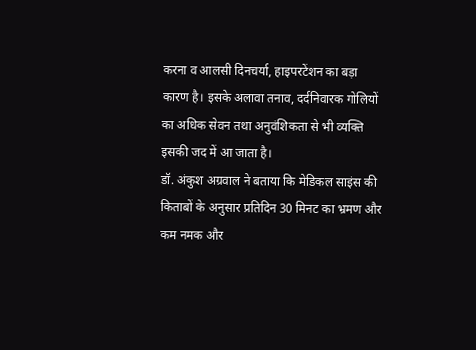करना व आलसी दिनचर्या, हाइपरटेंशन का बड़ा कारण है। इसके अलावा तनाव, दर्दनिवारक गोलियों का अधिक सेवन तथा अनुवंशिकता से भी व्यक्ति इसकी जद में आ जाता है।
डॉ. अंकुश अग्रवाल ने बताया कि मेडिकल साइंस की किताबों के अनुसार प्रतिदिन 30 मिनट का भ्रमण और कम नमक और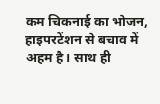कम चिकनाई का भोजन, हाइपरटेंशन से बचाव में अहम है। साथ ही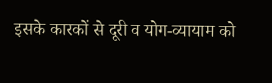इसके कारकों से दूरी व योग-व्यायाम को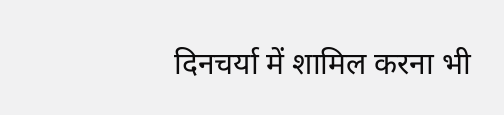दिनचर्या में शामिल करना भी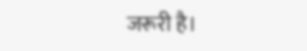जरूरी है।